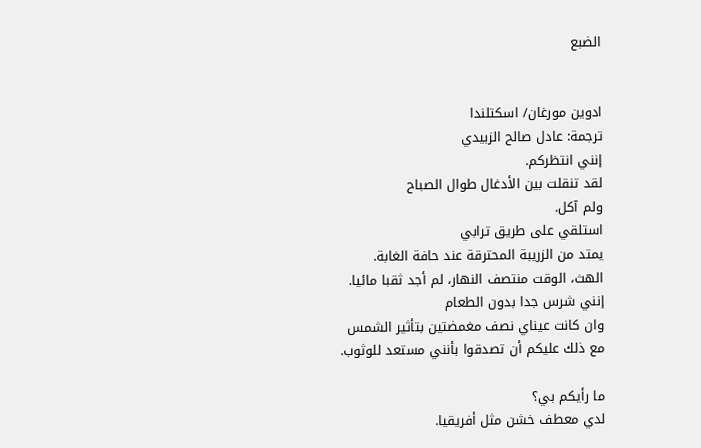الضبع


ادوين مورغان/ اسكتلندا
ترجمة: عادل صالح الزبيدي
إنني انتظركم.
لقد تنقلت بين الأدغال طوال الصباح
ولم آكل.
استلقي على طريق ترابي
يمتد من الزريبة المحترقة عند حافة الغابة.
الهث، الوقت منتصف النهار، لم أجد ثقبا مائيا.
إنني شرس جدا بدون الطعام
وان كانت عيناي نصف مغمضتين بتأثير الشمس
مع ذلك عليكم أن تصدقوا بأنني مستعد للوثوب.

ما رأيكم بي؟
لدي معطف خشن مثل أفريقيا.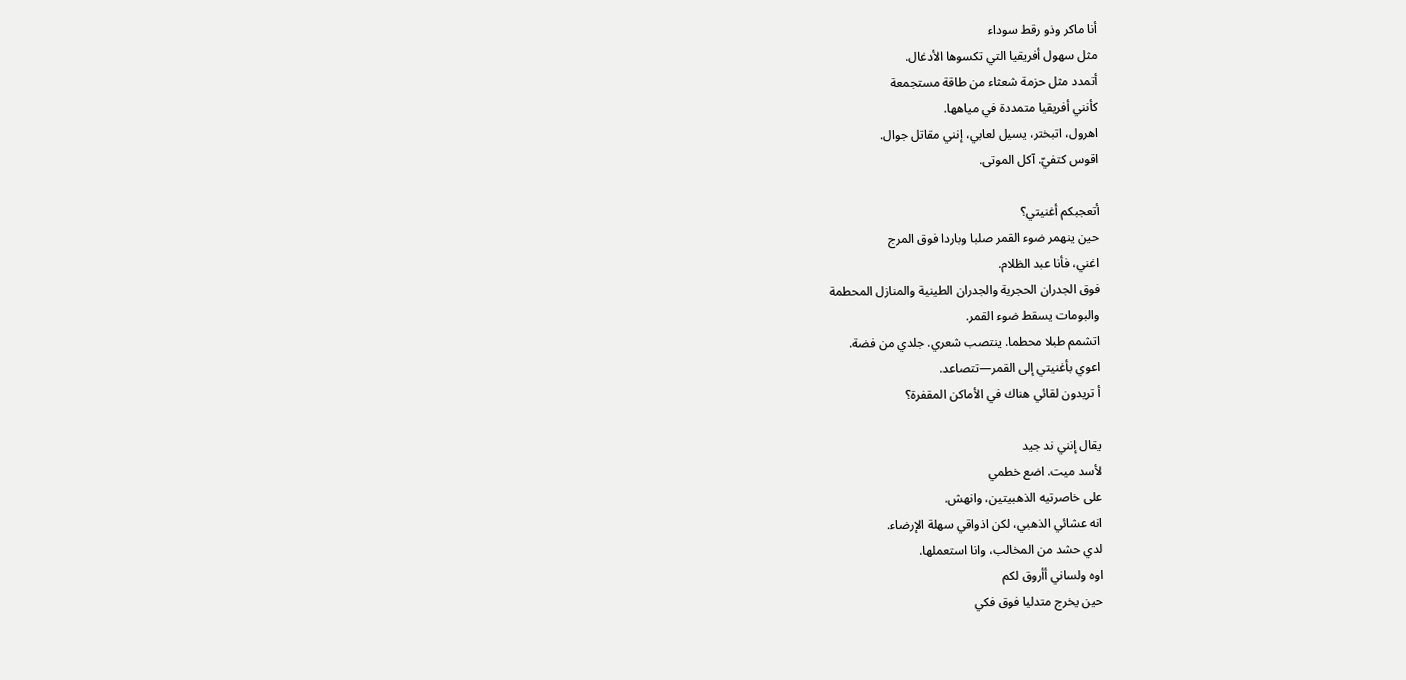أنا ماكر وذو رقط سوداء
مثل سهول أفريقيا التي تكسوها الأدغال.
أتمدد مثل حزمة شعثاء من طاقة مستجمعة
كأنني أفريقيا متمددة في مياهها.
اهرول، اتبختر، يسيل لعابي، إنني مقاتل جوال.
اقوس كتفيّ. آكل الموتى.

أتعجبكم أغنيتي؟
حين ينهمر ضوء القمر صلبا وباردا فوق المرج
اغني، فأنا عبد الظلام.
فوق الجدران الحجرية والجدران الطينية والمنازل المحطمة
والبومات يسقط ضوء القمر.
اتشمم طبلا محطما. ينتصب شعري. جلدي من فضة.
اعوي بأغنيتي إلى القمر—تتصاعد.
أ تريدون لقائي هناك في الأماكن المقفرة؟

يقال إنني ند جيد
لأسد ميت. اضع خطمي
على خاصرتيه الذهبيتين، وانهش.
انه عشائي الذهبي، لكن اذواقي سهلة الإرضاء.
لدي حشد من المخالب، وانا استعملها.
اوه ولساني أأروق لكم
حين يخرج متدليا فوق فكي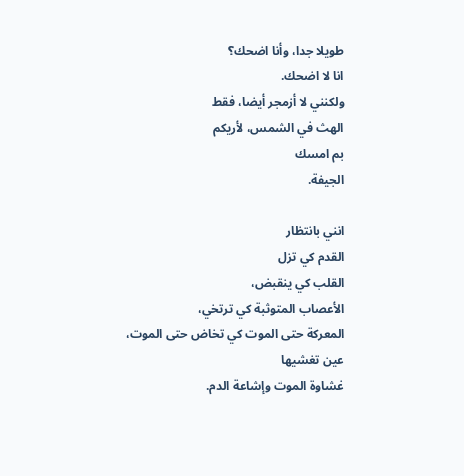طويلا جدا، وأنا اضحك؟
انا لا اضحك.
ولكنني لا أزمجر أيضا، فقط
الهث في الشمس، لأريكم
بم امسك
الجيفة.

انني بانتظار
القدم كي تزل
القلب كي ينقبض،
الأعصاب المتوثبة كي ترتخي،
المعركة حتى الموت كي تخاض حتى الموت،
عين تغشيها
غشاوة الموت وإشاعة الدم.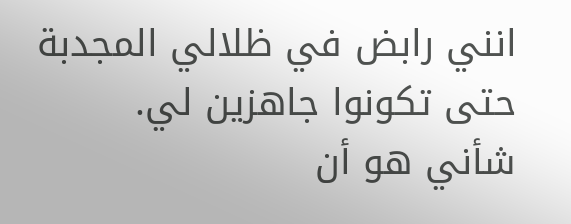انني رابض في ظلالي المجدبة
حتى تكونوا جاهزين لي.
شأني هو أن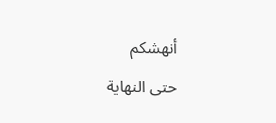أنهشكم
حتى النهاية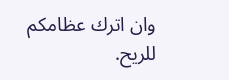وان اترك عظامكم للريح.